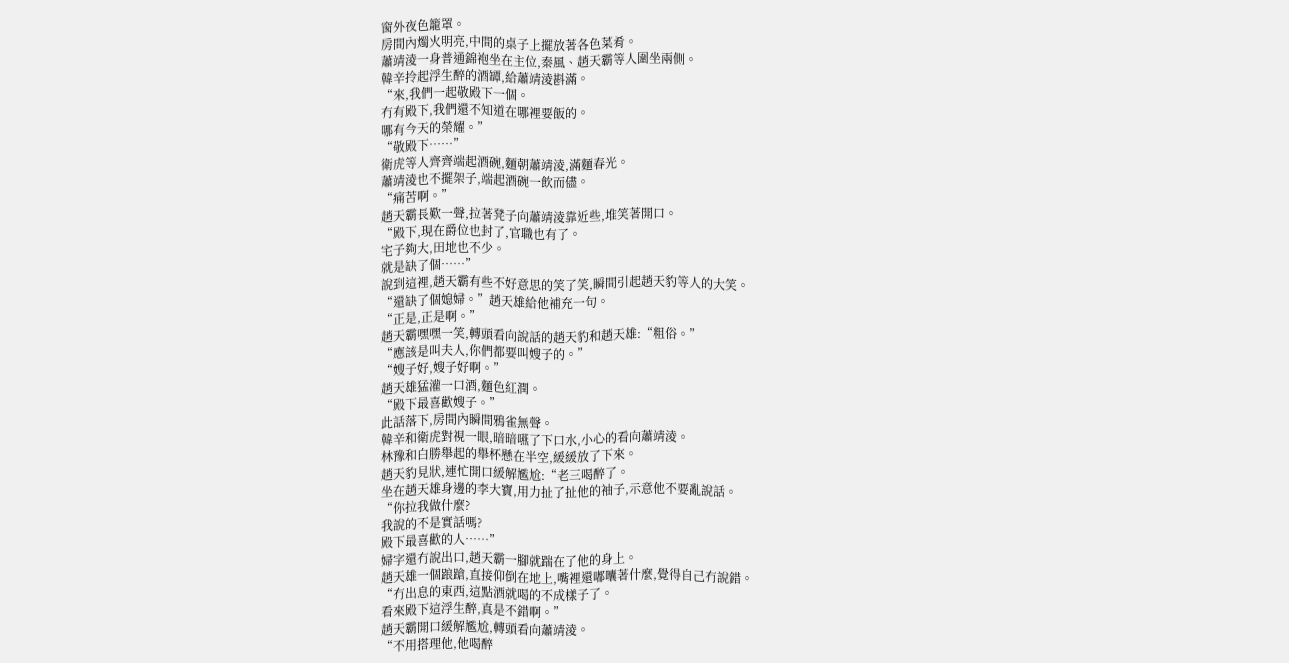窗外夜色籠罩。
房間內燭火明亮,中間的桌子上擺放著各色菜肴。
蕭靖淩一身普通錦袍坐在主位,秦風、趙天霸等人圍坐兩側。
韓辛拎起浮生醉的酒罈,給蕭靖淩斟滿。
“來,我們一起敬殿下一個。
冇有殿下,我們還不知道在哪裡要飯的。
哪有今天的榮耀。”
“敬殿下……”
衛虎等人齊齊端起酒碗,麵朝蕭靖淩,滿麵春光。
蕭靖淩也不擺架子,端起酒碗一飲而儘。
“痛苦啊。”
趙天霸長歎一聲,拉著凳子向蕭靖淩靠近些,堆笑著開口。
“殿下,現在爵位也封了,官職也有了。
宅子夠大,田地也不少。
就是缺了個……”
說到這裡,趙天霸有些不好意思的笑了笑,瞬間引起趙天豹等人的大笑。
“還缺了個媳婦。”趙天雄給他補充一句。
“正是,正是啊。”
趙天霸嘿嘿一笑,轉頭看向說話的趙天豹和趙天雄:“粗俗。”
“應該是叫夫人,你們都要叫嫂子的。”
“嫂子好,嫂子好啊。”
趙天雄猛灌一口酒,麵色紅潤。
“殿下最喜歡嫂子。”
此話落下,房間內瞬間鴉雀無聲。
韓辛和衛虎對視一眼,暗暗嚥了下口水,小心的看向蕭靖淩。
林豫和白勝舉起的舉杯懸在半空,緩緩放了下來。
趙天豹見狀,連忙開口緩解尷尬:“老三喝醉了。
坐在趙天雄身邊的李大寶,用力扯了扯他的袖子,示意他不要亂說話。
“你拉我做什麼?
我說的不是實話嗎?
殿下最喜歡的人……”
婦字還冇說出口,趙天霸一腳就踹在了他的身上。
趙天雄一個踉蹌,直接仰倒在地上,嘴裡還嘟囔著什麼,覺得自己冇說錯。
“冇出息的東西,這點酒就喝的不成樣子了。
看來殿下這浮生醉,真是不錯啊。”
趙天霸開口緩解尷尬,轉頭看向蕭靖淩。
“不用搭理他,他喝醉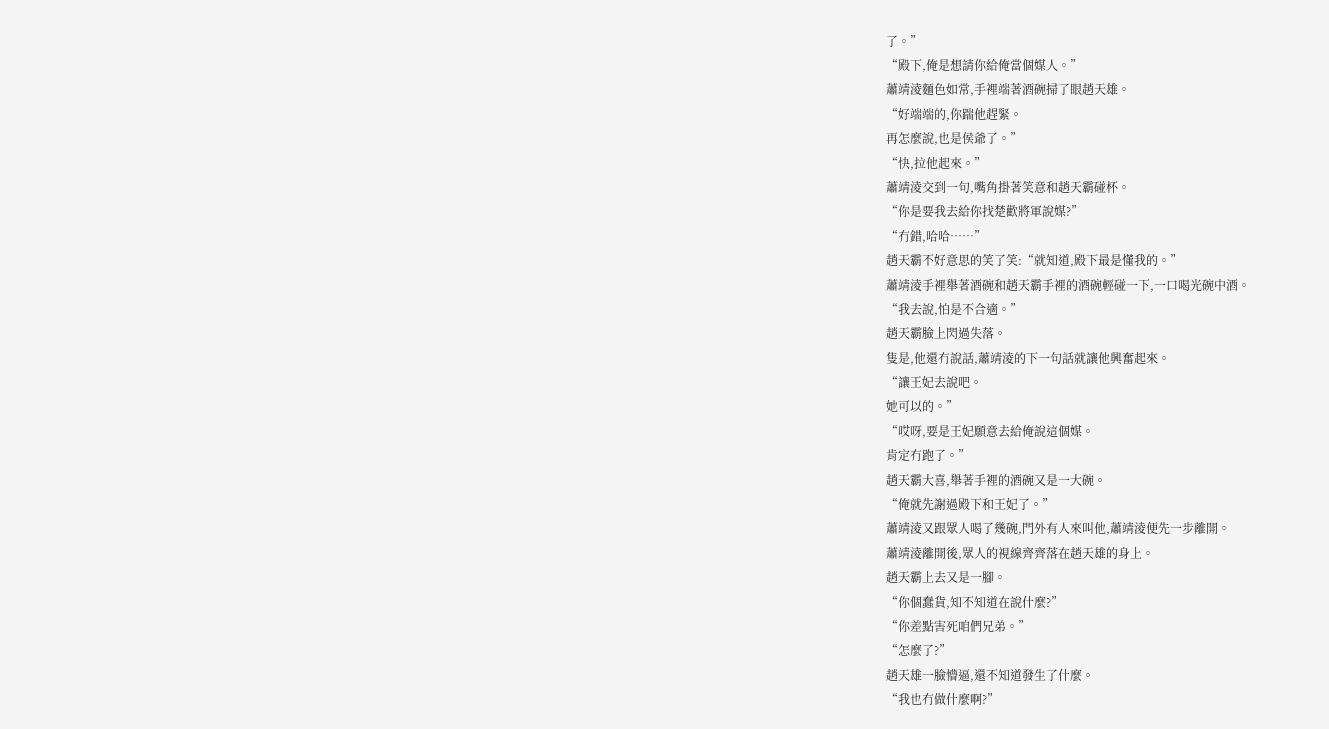了。”
“殿下,俺是想請你給俺當個媒人。”
蕭靖淩麵色如常,手裡端著酒碗掃了眼趙天雄。
“好端端的,你踹他趕緊。
再怎麼說,也是侯爺了。”
“快,拉他起來。”
蕭靖淩交到一句,嘴角掛著笑意和趙天霸碰杯。
“你是要我去給你找楚歡將軍說媒?”
“冇錯,哈哈……”
趙天霸不好意思的笑了笑:“就知道,殿下最是懂我的。”
蕭靖淩手裡舉著酒碗和趙天霸手裡的酒碗輕碰一下,一口喝光碗中酒。
“我去說,怕是不合適。”
趙天霸臉上閃過失落。
隻是,他還冇說話,蕭靖淩的下一句話就讓他興奮起來。
“讓王妃去說吧。
她可以的。”
“哎呀,要是王妃願意去給俺說這個媒。
肯定冇跑了。”
趙天霸大喜,舉著手裡的酒碗又是一大碗。
“俺就先謝過殿下和王妃了。”
蕭靖淩又跟眾人喝了幾碗,門外有人來叫他,蕭靖淩便先一步離開。
蕭靖淩離開後,眾人的視線齊齊落在趙天雄的身上。
趙天霸上去又是一腳。
“你個蠢貨,知不知道在說什麼?”
“你差點害死咱們兄弟。”
“怎麼了?”
趙天雄一臉懵逼,還不知道發生了什麼。
“我也冇做什麼啊?”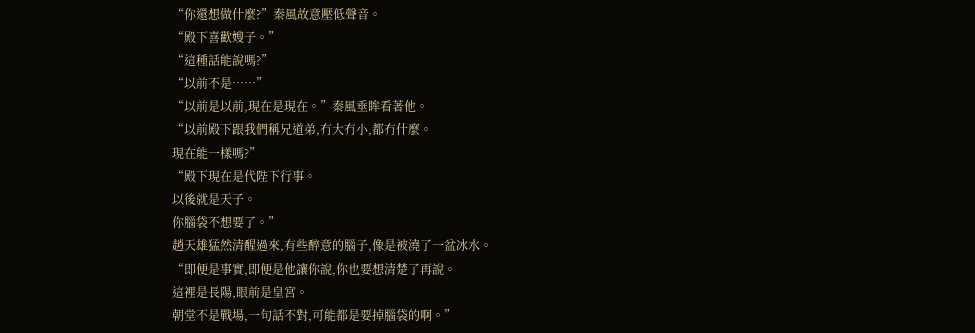“你還想做什麼?”秦風故意壓低聲音。
“殿下喜歡嫂子。”
“這種話能說嗎?”
“以前不是……”
“以前是以前,現在是現在。”秦風垂眸看著他。
“以前殿下跟我們稱兄道弟,冇大冇小,都冇什麼。
現在能一樣嗎?”
“殿下現在是代陛下行事。
以後就是天子。
你腦袋不想要了。”
趙天雄猛然清醒過來,有些醉意的腦子,像是被澆了一盆冰水。
“即便是事實,即便是他讓你說,你也要想清楚了再說。
這裡是長陽,眼前是皇宮。
朝堂不是戰場,一句話不對,可能都是要掉腦袋的啊。”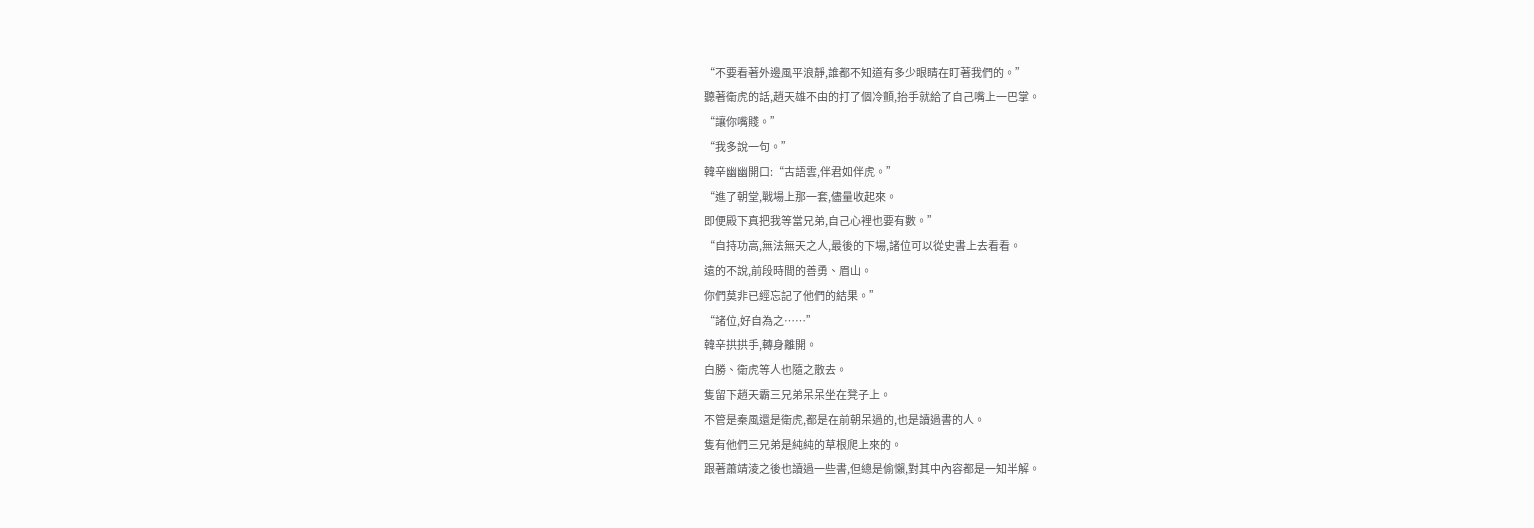“不要看著外邊風平浪靜,誰都不知道有多少眼睛在盯著我們的。”
聽著衛虎的話,趙天雄不由的打了個冷顫,抬手就給了自己嘴上一巴掌。
“讓你嘴賤。”
“我多說一句。”
韓辛幽幽開口:“古語雲,伴君如伴虎。”
“進了朝堂,戰場上那一套,儘量收起來。
即便殿下真把我等當兄弟,自己心裡也要有數。”
“自持功高,無法無天之人,最後的下場,諸位可以從史書上去看看。
遠的不說,前段時間的善勇、眉山。
你們莫非已經忘記了他們的結果。”
“諸位,好自為之……”
韓辛拱拱手,轉身離開。
白勝、衛虎等人也隨之散去。
隻留下趙天霸三兄弟呆呆坐在凳子上。
不管是秦風還是衛虎,都是在前朝呆過的,也是讀過書的人。
隻有他們三兄弟是純純的草根爬上來的。
跟著蕭靖淩之後也讀過一些書,但總是偷懶,對其中內容都是一知半解。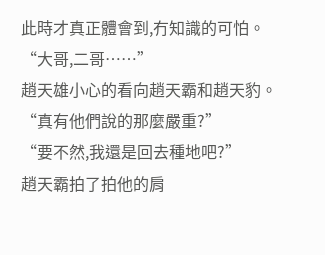此時才真正體會到,冇知識的可怕。
“大哥,二哥……”
趙天雄小心的看向趙天霸和趙天豹。
“真有他們說的那麼嚴重?”
“要不然,我還是回去種地吧?”
趙天霸拍了拍他的肩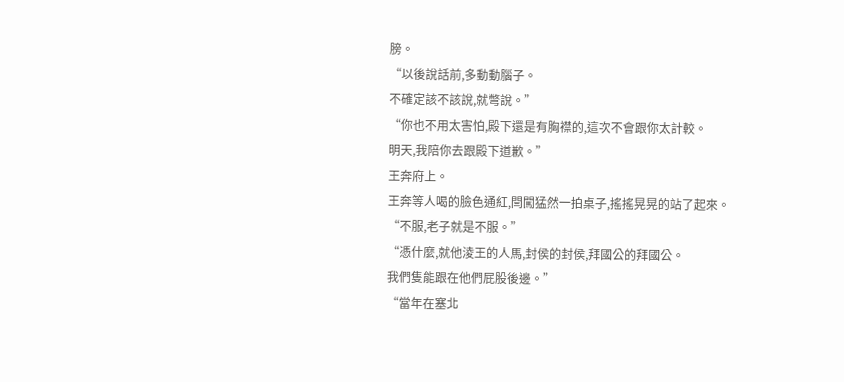膀。
“以後說話前,多動動腦子。
不確定該不該說,就彆說。”
“你也不用太害怕,殿下還是有胸襟的,這次不會跟你太計較。
明天,我陪你去跟殿下道歉。”
王奔府上。
王奔等人喝的臉色通紅,閆闖猛然一拍桌子,搖搖晃晃的站了起來。
“不服,老子就是不服。”
“憑什麼,就他淩王的人馬,封侯的封侯,拜國公的拜國公。
我們隻能跟在他們屁股後邊。”
“當年在塞北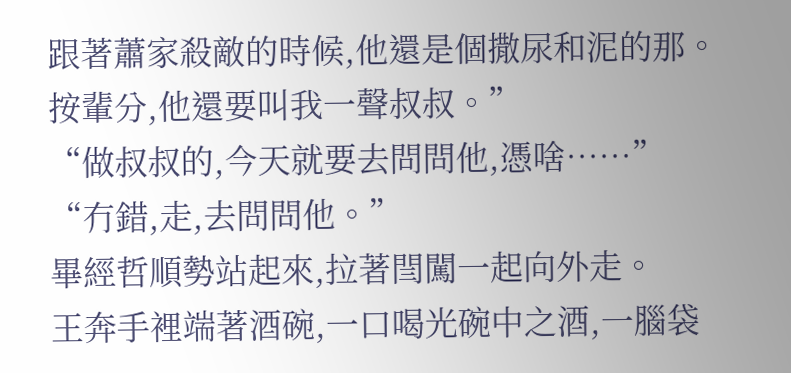跟著蕭家殺敵的時候,他還是個撒尿和泥的那。
按輩分,他還要叫我一聲叔叔。”
“做叔叔的,今天就要去問問他,憑啥……”
“冇錯,走,去問問他。”
畢經哲順勢站起來,拉著閆闖一起向外走。
王奔手裡端著酒碗,一口喝光碗中之酒,一腦袋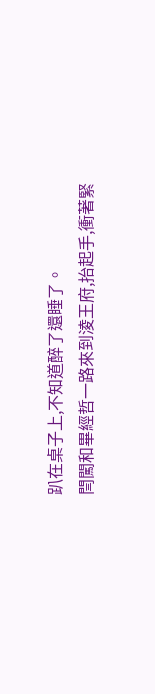趴在桌子上,不知道醉了還睡了。
閆闖和畢經哲一路來到淩王府,抬起手,衝著緊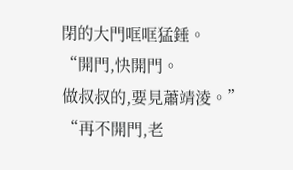閉的大門哐哐猛錘。
“開門,快開門。
做叔叔的,要見蕭靖淩。”
“再不開門,老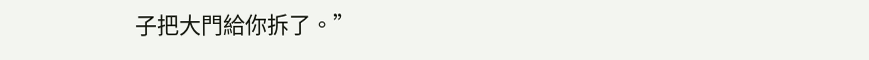子把大門給你拆了。”